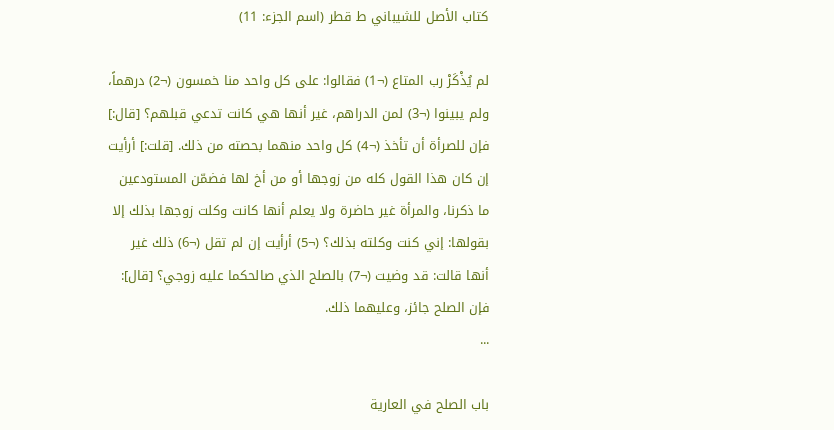كتاب الأصل للشيباني ط قطر (اسم الجزء: 11)

لم يُذْكَرْ رب المتاع (¬1) فقالوا: على كل واحد منا خمسون (¬2) درهماً، ولم يبينوا (¬3) لمن الدراهم، غير أنها هي كانت تدعي قبلهم؟ [قال:] فإن للصرأة أن تأخذ (¬4) كل واحد منهما بحصته من ذلك. [قلت:] أرأيت إن كان هذا القول كله من زوجها أو من أخ لها فضمّن المستودعين ما ذكرنا، والمرأة غير حاضرة ولا يعلم أنها كانت وكلت زوجها بذلك إلا بقولها: إني كنت وكلته بذلك؟ (¬5) أرأيت إن لم تقل (¬6) ذلك غير أنها قالت: قد وضيت (¬7) بالصلح الذي صالحكما عليه زوجي؟ [قال]: فإن الصلح جائز، وعليهما ذلك.
...

باب الصلح في العارية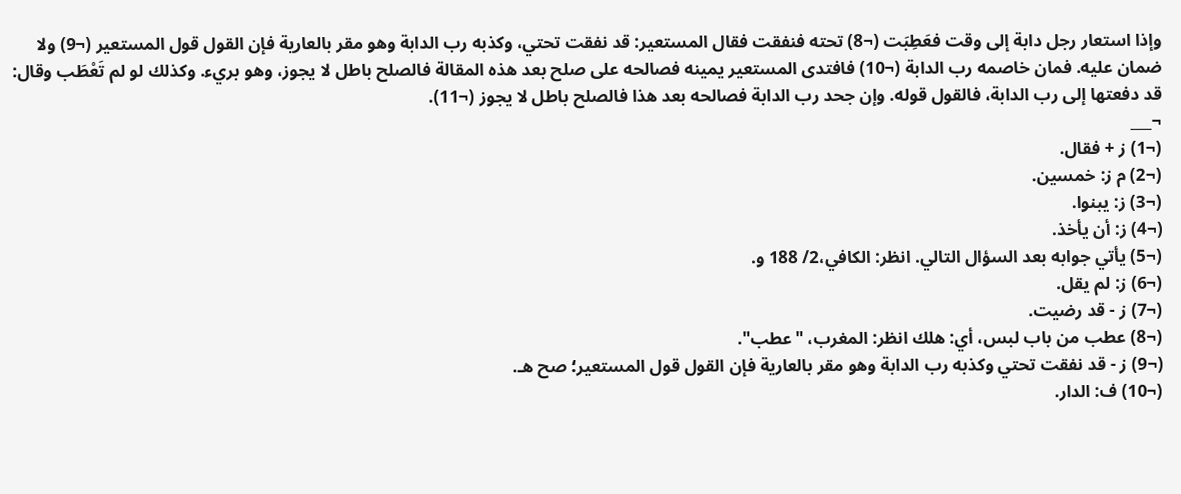وإذا استعار رجل دابة إلى وقت فعَطِبَت (¬8) تحته فنفقت فقال المستعير: قد نفقت تحتي، وكذبه رب الدابة وهو مقر بالعارية فإن القول قول المستعير (¬9) ولا ضمان عليه. فمان خاصمه رب الدابة (¬10) فافتدى المستعير يمينه فصالحه على صلح بعد هذه المقالة فالصلح باطل لا يجوز، وهو بريء. وكذلك لو لم تَعْطَب وقال: قد دفعتها إلى رب الدابة، فالقول قوله. وإن جحد رب الدابة فصالحه بعد هذا فالصلح باطل لا يجوز (¬11).
¬___
(¬1) ز + فقال.
(¬2) م ز: خمسين.
(¬3) ز: يبنوا.
(¬4) ز: أن يأخذ.
(¬5) يأتي جوابه بعد السؤال التالي. انظر: الكافي،2/ 188 و.
(¬6) ز: لم يقل.
(¬7) ز - قد رضيت.
(¬8) عطب من باب لبس، أي: هلك انظر: المغرب، "عطب".
(¬9) ز - قد نفقت تحتي وكذبه رب الدابة وهو مقر بالعارية فإن القول قول المستعير؛ صح هـ.
(¬10) ف: الدار.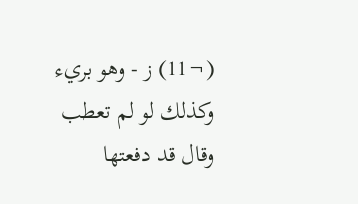(¬11) ز - وهو بريء وكذلك لو لم تعطب وقال قد دفعتها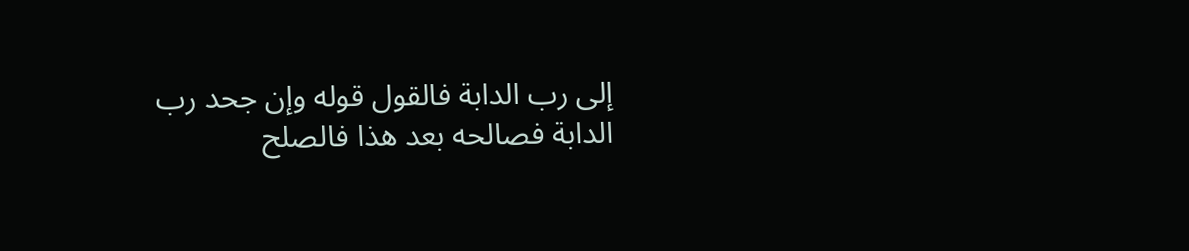إلى رب الدابة فالقول قوله وإن جحد رب الدابة فصالحه بعد هذا فالصلح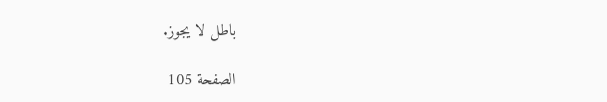باطل لا يجوز.

الصفحة 105